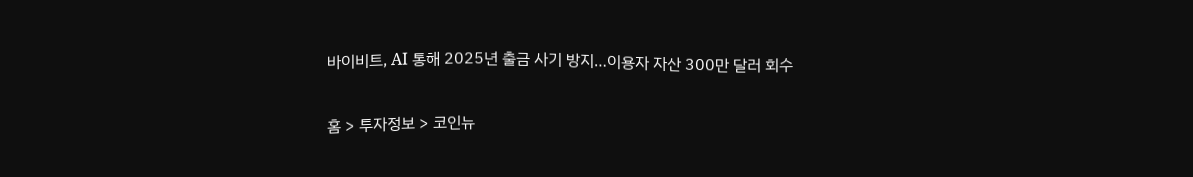바이비트, AI 통해 2025년 출금 사기 방지…이용자 자산 300만 달러 회수

홈 > 투자정보 > 코인뉴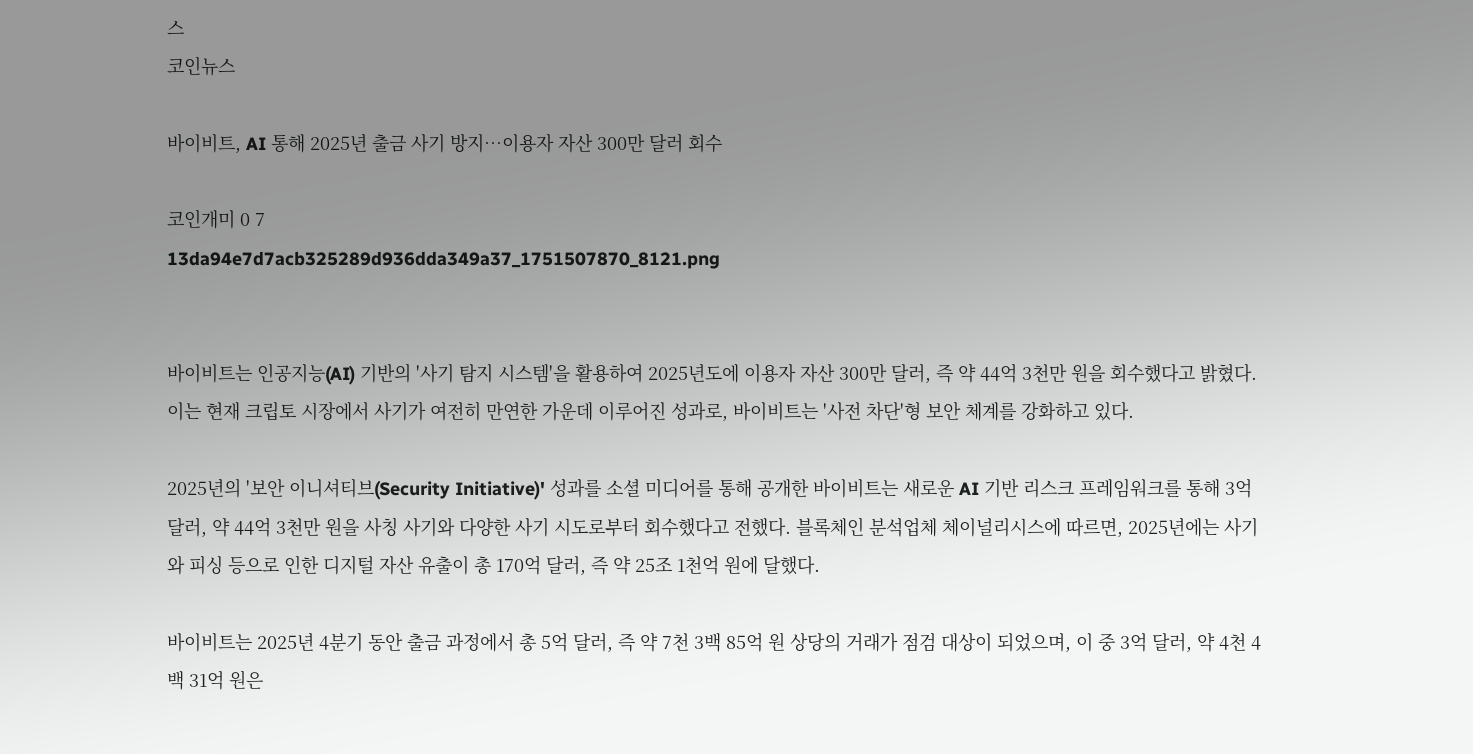스
코인뉴스

바이비트, AI 통해 2025년 출금 사기 방지…이용자 자산 300만 달러 회수

코인개미 0 7
13da94e7d7acb325289d936dda349a37_1751507870_8121.png


바이비트는 인공지능(AI) 기반의 '사기 탐지 시스템'을 활용하여 2025년도에 이용자 자산 300만 달러, 즉 약 44억 3천만 원을 회수했다고 밝혔다. 이는 현재 크립토 시장에서 사기가 여전히 만연한 가운데 이루어진 성과로, 바이비트는 '사전 차단'형 보안 체계를 강화하고 있다.

2025년의 '보안 이니셔티브(Security Initiative)' 성과를 소셜 미디어를 통해 공개한 바이비트는 새로운 AI 기반 리스크 프레임워크를 통해 3억 달러, 약 44억 3천만 원을 사칭 사기와 다양한 사기 시도로부터 회수했다고 전했다. 블록체인 분석업체 체이널리시스에 따르면, 2025년에는 사기와 피싱 등으로 인한 디지털 자산 유출이 총 170억 달러, 즉 약 25조 1천억 원에 달했다.

바이비트는 2025년 4분기 동안 출금 과정에서 총 5억 달러, 즉 약 7천 3백 85억 원 상당의 거래가 점검 대상이 되었으며, 이 중 3억 달러, 약 4천 4백 31억 원은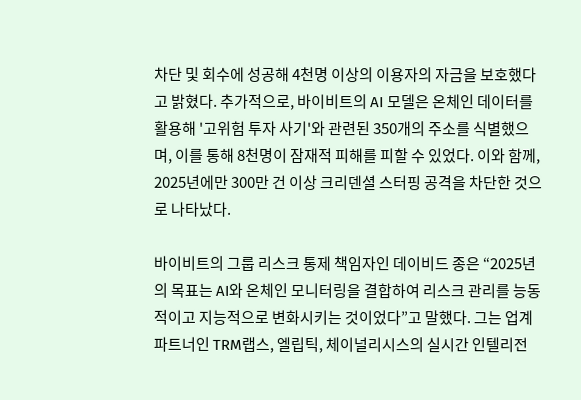차단 및 회수에 성공해 4천명 이상의 이용자의 자금을 보호했다고 밝혔다. 추가적으로, 바이비트의 AI 모델은 온체인 데이터를 활용해 '고위험 투자 사기'와 관련된 350개의 주소를 식별했으며, 이를 통해 8천명이 잠재적 피해를 피할 수 있었다. 이와 함께, 2025년에만 300만 건 이상 크리덴셜 스터핑 공격을 차단한 것으로 나타났다.

바이비트의 그룹 리스크 통제 책임자인 데이비드 종은 “2025년의 목표는 AI와 온체인 모니터링을 결합하여 리스크 관리를 능동적이고 지능적으로 변화시키는 것이었다”고 말했다. 그는 업계 파트너인 TRM랩스, 엘립틱, 체이널리시스의 실시간 인텔리전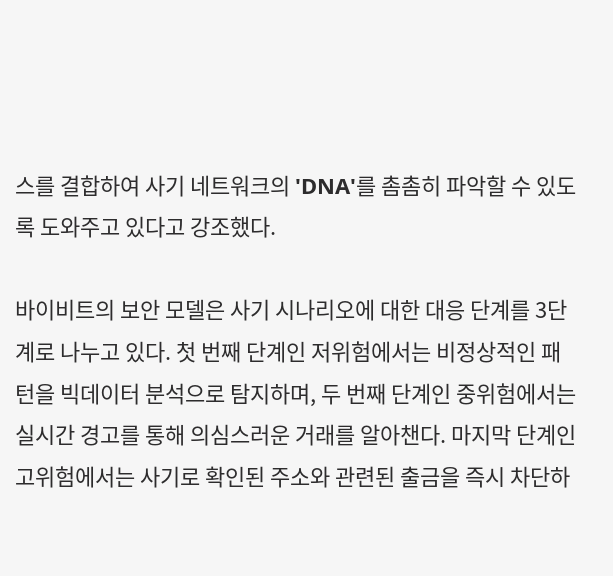스를 결합하여 사기 네트워크의 'DNA'를 촘촘히 파악할 수 있도록 도와주고 있다고 강조했다.

바이비트의 보안 모델은 사기 시나리오에 대한 대응 단계를 3단계로 나누고 있다. 첫 번째 단계인 저위험에서는 비정상적인 패턴을 빅데이터 분석으로 탐지하며, 두 번째 단계인 중위험에서는 실시간 경고를 통해 의심스러운 거래를 알아챈다. 마지막 단계인 고위험에서는 사기로 확인된 주소와 관련된 출금을 즉시 차단하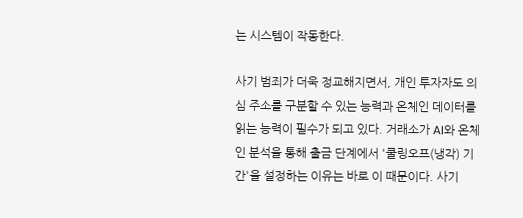는 시스템이 작동한다.

사기 범죄가 더욱 정교해지면서, 개인 투자자도 의심 주소를 구분할 수 있는 능력과 온체인 데이터를 읽는 능력이 필수가 되고 있다. 거래소가 AI와 온체인 분석을 통해 출금 단계에서 '쿨링오프(냉각) 기간'을 설정하는 이유는 바로 이 때문이다. 사기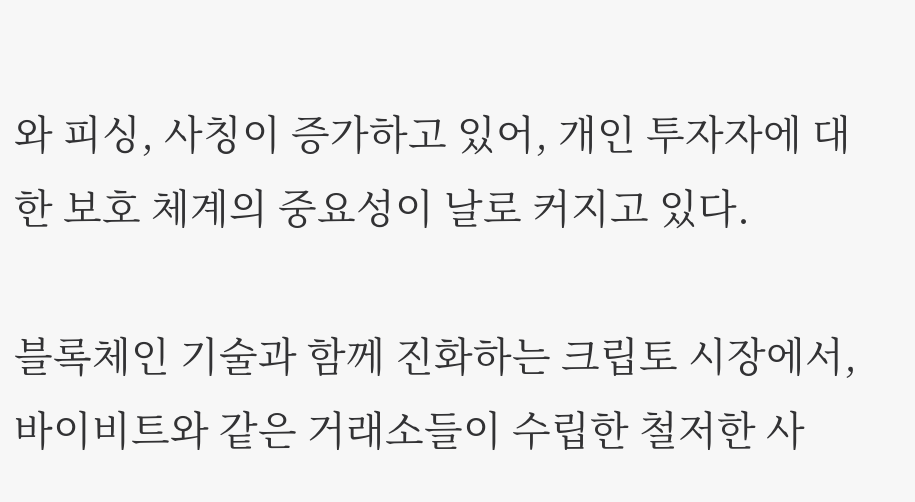와 피싱, 사칭이 증가하고 있어, 개인 투자자에 대한 보호 체계의 중요성이 날로 커지고 있다.

블록체인 기술과 함께 진화하는 크립토 시장에서, 바이비트와 같은 거래소들이 수립한 철저한 사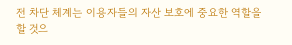전 차단 체계는 이용자들의 자산 보호에 중요한 역할을 할 것으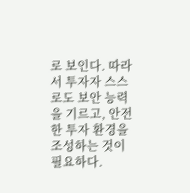로 보인다. 따라서 투자자 스스로도 보안 능력을 기르고, 안전한 투자 환경을 조성하는 것이 필요하다.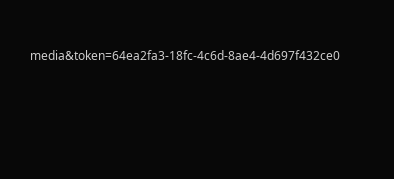media&token=64ea2fa3-18fc-4c6d-8ae4-4d697f432ce0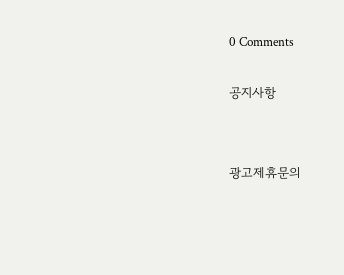0 Comments

공지사항


광고제휴문의